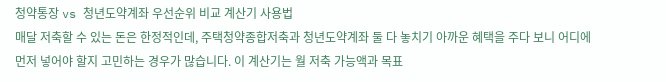청약통장 vs 청년도약계좌 우선순위 비교 계산기 사용법
매달 저축할 수 있는 돈은 한정적인데, 주택청약종합저축과 청년도약계좌 둘 다 놓치기 아까운 혜택을 주다 보니 어디에 먼저 넣어야 할지 고민하는 경우가 많습니다. 이 계산기는 월 저축 가능액과 목표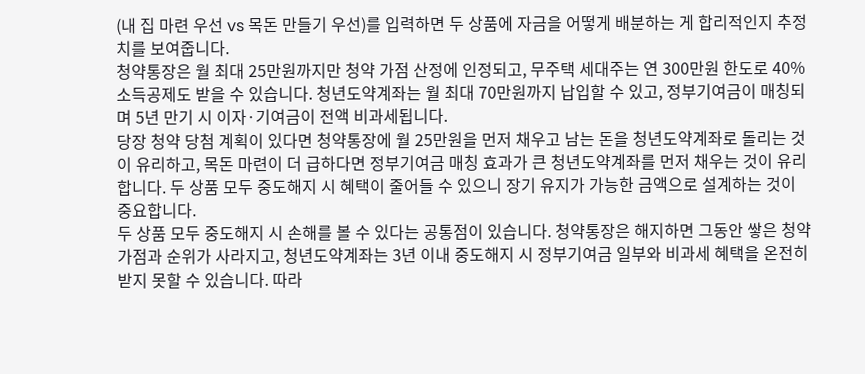(내 집 마련 우선 vs 목돈 만들기 우선)를 입력하면 두 상품에 자금을 어떻게 배분하는 게 합리적인지 추정치를 보여줍니다.
청약통장은 월 최대 25만원까지만 청약 가점 산정에 인정되고, 무주택 세대주는 연 300만원 한도로 40% 소득공제도 받을 수 있습니다. 청년도약계좌는 월 최대 70만원까지 납입할 수 있고, 정부기여금이 매칭되며 5년 만기 시 이자·기여금이 전액 비과세됩니다.
당장 청약 당첨 계획이 있다면 청약통장에 월 25만원을 먼저 채우고 남는 돈을 청년도약계좌로 돌리는 것이 유리하고, 목돈 마련이 더 급하다면 정부기여금 매칭 효과가 큰 청년도약계좌를 먼저 채우는 것이 유리합니다. 두 상품 모두 중도해지 시 혜택이 줄어들 수 있으니 장기 유지가 가능한 금액으로 설계하는 것이 중요합니다.
두 상품 모두 중도해지 시 손해를 볼 수 있다는 공통점이 있습니다. 청약통장은 해지하면 그동안 쌓은 청약 가점과 순위가 사라지고, 청년도약계좌는 3년 이내 중도해지 시 정부기여금 일부와 비과세 혜택을 온전히 받지 못할 수 있습니다. 따라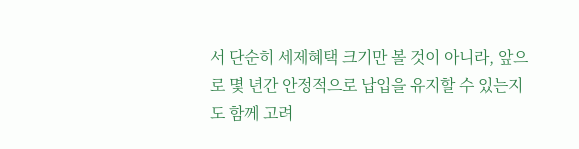서 단순히 세제혜택 크기만 볼 것이 아니라, 앞으로 몇 년간 안정적으로 납입을 유지할 수 있는지도 함께 고려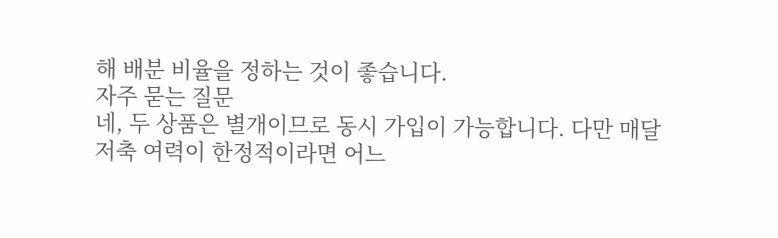해 배분 비율을 정하는 것이 좋습니다.
자주 묻는 질문
네, 두 상품은 별개이므로 동시 가입이 가능합니다. 다만 매달 저축 여력이 한정적이라면 어느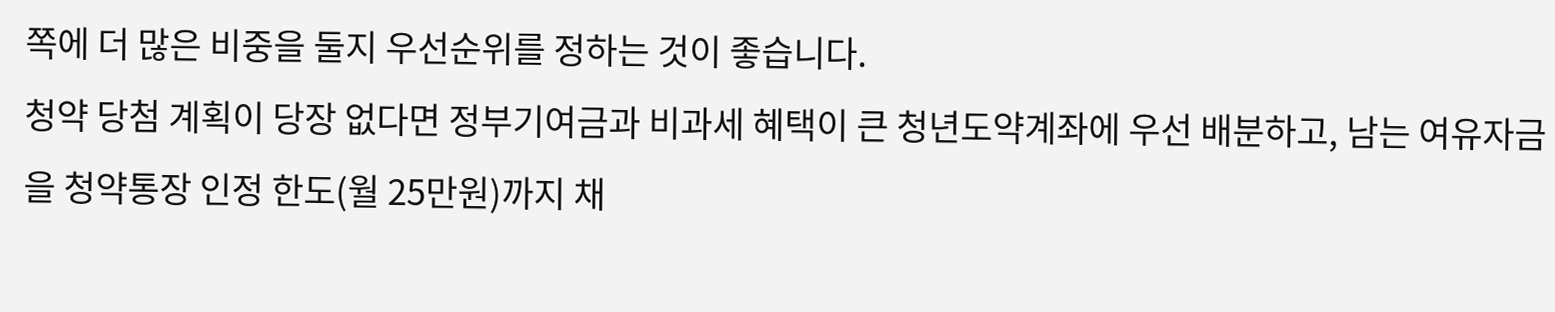쪽에 더 많은 비중을 둘지 우선순위를 정하는 것이 좋습니다.
청약 당첨 계획이 당장 없다면 정부기여금과 비과세 혜택이 큰 청년도약계좌에 우선 배분하고, 남는 여유자금을 청약통장 인정 한도(월 25만원)까지 채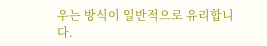우는 방식이 일반적으로 유리합니다.